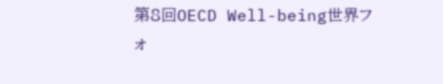第8回OECD Well-being世界フォ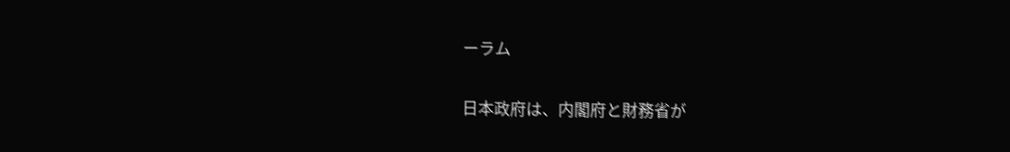ーラム

日本政府は、内閣府と財務省が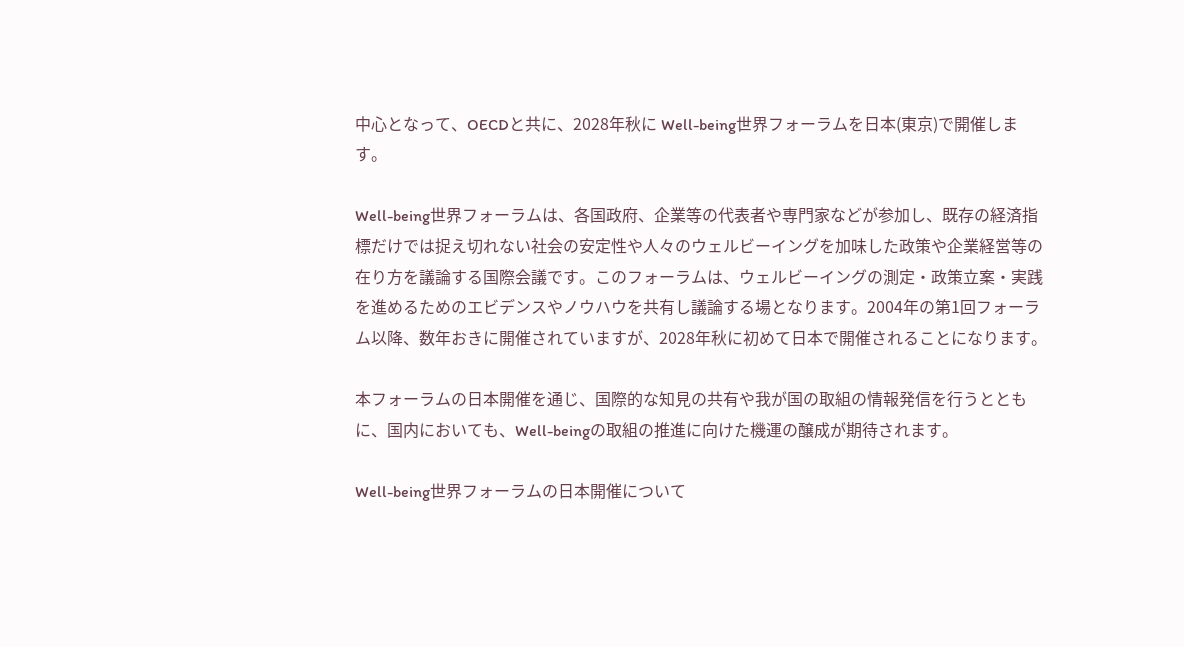中心となって、OECDと共に、2028年秋に Well-being世界フォーラムを日本(東京)で開催します。

Well-being世界フォーラムは、各国政府、企業等の代表者や専門家などが参加し、既存の経済指標だけでは捉え切れない社会の安定性や人々のウェルビーイングを加味した政策や企業経営等の在り方を議論する国際会議です。このフォーラムは、ウェルビーイングの測定・政策立案・実践を進めるためのエビデンスやノウハウを共有し議論する場となります。2004年の第1回フォーラム以降、数年おきに開催されていますが、2028年秋に初めて日本で開催されることになります。

本フォーラムの日本開催を通じ、国際的な知見の共有や我が国の取組の情報発信を行うとともに、国内においても、Well-beingの取組の推進に向けた機運の醸成が期待されます。

Well-being世界フォーラムの日本開催について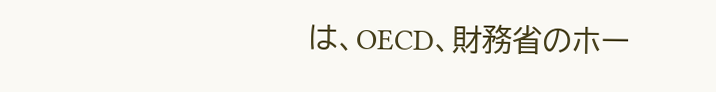は、OECD、財務省のホー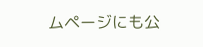ムページにも公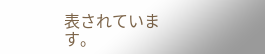表されています。